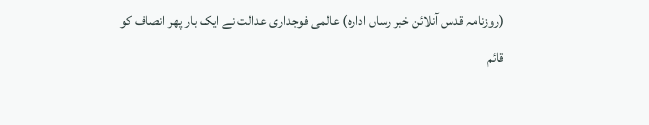(روزنامہ قدس آنلائن خبر رساں ادارہ) عالمی فوجداری عدالت نے ایک بار پھر انصاف کو قائم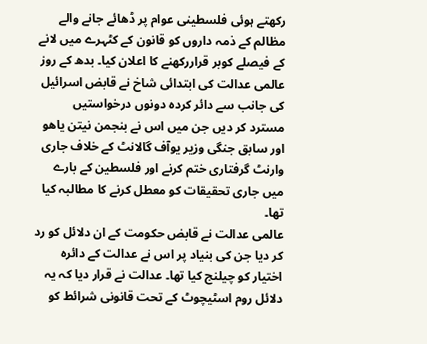رکھتے ہوئی فلسطینی عوام پر ڈھائے جانے والے مظالم کے ذمہ داروں کو قانون کے کٹہرے میں لانے کے فیصلے کوبر قراررکھنے کا اعلان کیا۔ بدھ کے روز عالمی عدالت کی ابتدائی شاخ نے قابض اسرائیل کی جانب سے دائر کردہ دونوں درخواستیں مسترد کر دیں جن میں اس نے بنجمن نیتن یاھو اور سابق جنگی وزیر یوآف گالانٹ کے خلاف جاری وارنٹ گرفتاری ختم کرنے اور فلسطین کے بارے میں جاری تحقیقات کو معطل کرنے کا مطالبہ کیا تھا۔
عالمی عدالت نے قابض حکومت کے ان دلائل کو رد کر دیا جن کی بنیاد پر اس نے عدالت کے دائرہ اختیار کو چیلنج کیا تھا۔ عدالت نے قرار دیا کہ یہ دلائل روم اسٹیچوٹ کے تحت قانونی شرائط کو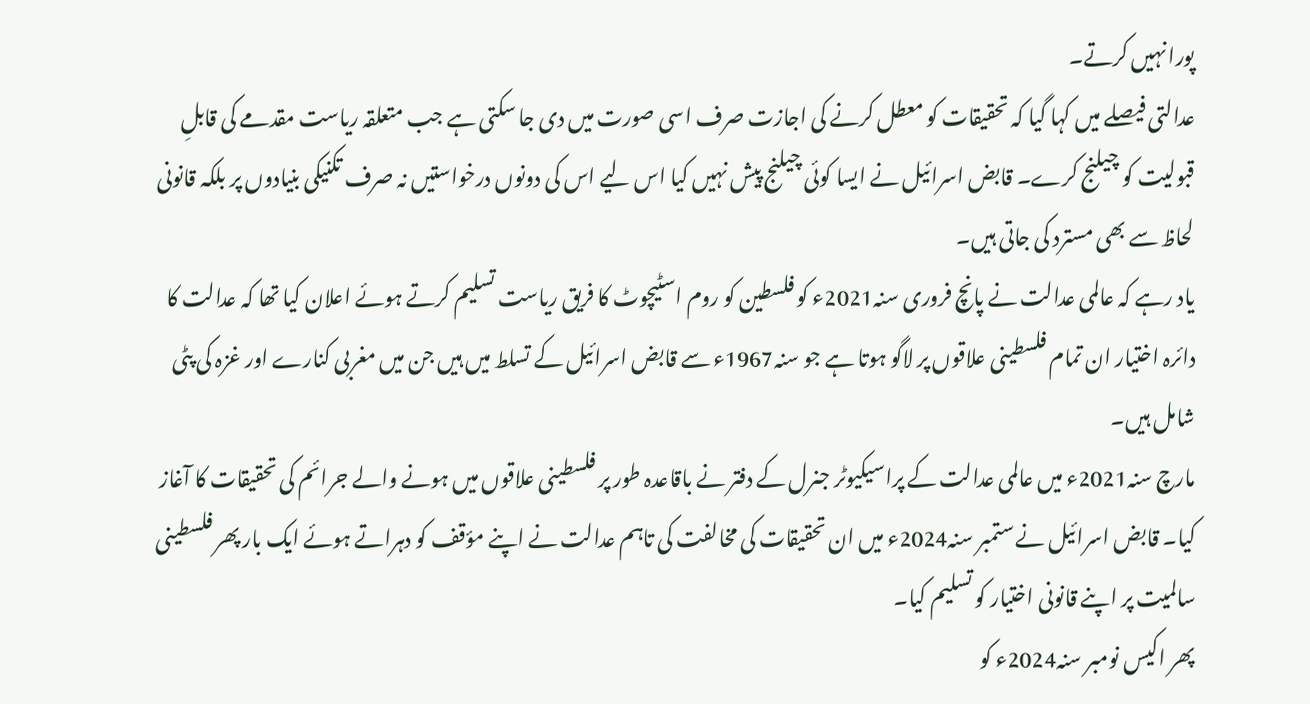پورا نہیں کرتے۔
عدالتی فیصلے میں کہا گیا کہ تحقیقات کو معطل کرنے کی اجازت صرف اسی صورت میں دی جا سکتی ہے جب متعلقہ ریاست مقدمے کی قابلِ قبولیت کو چیلنج کرے۔ قابض اسرائیل نے ایسا کوئی چیلنج پیش نہیں کیا اس لیے اس کی دونوں درخواستیں نہ صرف تکنیکی بنیادوں پر بلکہ قانونی لحاظ سے بھی مسترد کی جاتی ہیں۔
یاد رہے کہ عالمی عدالت نے پانچ فروری سنہ2021ء کو فلسطین کو روم اسٹیچوٹ کا فریق ریاست تسلیم کرتے ہوئے اعلان کیا تھا کہ عدالت کا دائرہ اختیار ان تمام فلسطینی علاقوں پر لاگو ہوتا ہے جو سنہ1967ء سے قابض اسرائیل کے تسلط میں ہیں جن میں مغربی کنارے اور غزہ کی پٹی شامل ہیں۔
مارچ سنہ2021ء میں عالمی عدالت کے پراسیکیوٹر جنرل کے دفتر نے باقاعدہ طور پر فلسطینی علاقوں میں ہونے والے جرائم کی تحقیقات کا آغاز کیا۔ قابض اسرائیل نے ستمبر سنہ2024ء میں ان تحقیقات کی مخالفت کی تاہم عدالت نے اپنے مؤقف کو دہراتے ہوئے ایک بار پھر فلسطینی سالمیت پر اپنے قانونی اختیار کو تسلیم کیا۔
پھر اکیس نومبر سنہ2024ء کو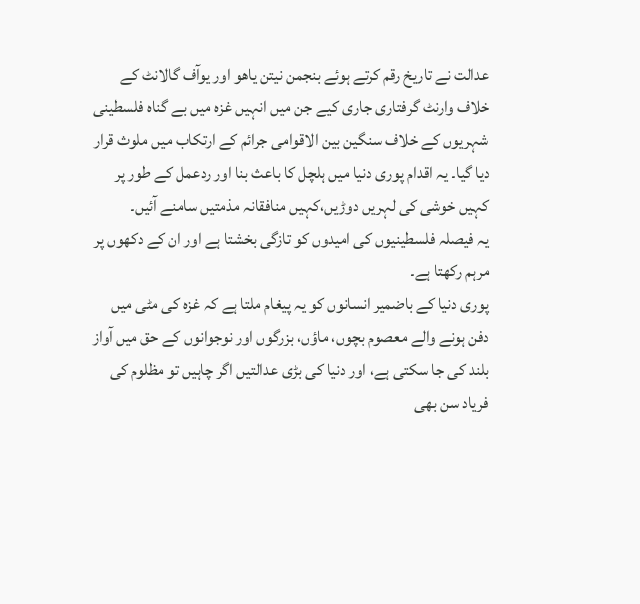عدالت نے تاریخ رقم کرتے ہوئے بنجمن نیتن یاھو اور یوآف گالانٹ کے خلاف وارنٹ گرفتاری جاری کیے جن میں انہیں غزہ میں بے گناہ فلسطینی شہریوں کے خلاف سنگین بین الاقوامی جرائم کے ارتکاب میں ملوث قرار دیا گیا۔ یہ اقدام پوری دنیا میں ہلچل کا باعث بنا اور ردعمل کے طور پر کہیں خوشی کی لہریں دوڑیں،کہیں منافقانہ مذمتیں سامنے آئیں۔
یہ فیصلہ فلسطینیوں کی امیدوں کو تازگی بخشتا ہے اور ان کے دکھوں پر مرہم رکھتا ہے۔
پوری دنیا کے باضمیر انسانوں کو یہ پیغام ملتا ہے کہ غزہ کی مٹی میں دفن ہونے والے معصوم بچوں، ماؤں، بزرگوں اور نوجوانوں کے حق میں آواز بلند کی جا سکتی ہے، اور دنیا کی بڑی عدالتیں اگر چاہیں تو مظلوم کی فریاد سن بھی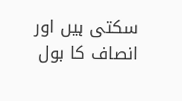سکتی ہیں اور انصاف کا بول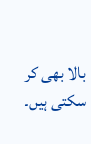بالا بھی کر سکتی ہیں۔